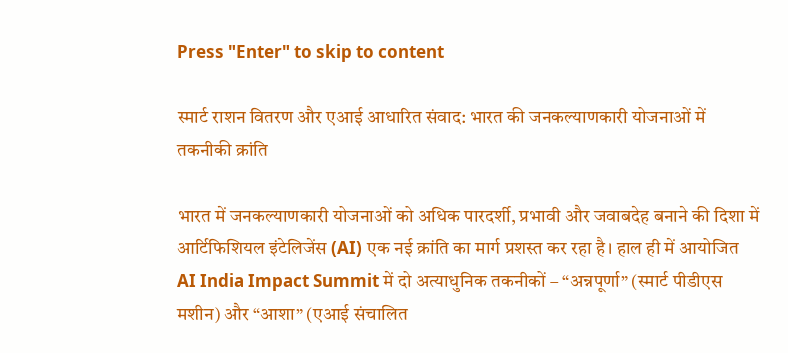Press "Enter" to skip to content

स्मार्ट राशन वितरण और एआई आधारित संवाद: भारत की जनकल्याणकारी योजनाओं में तकनीकी क्रांति

भारत में जनकल्याणकारी योजनाओं को अधिक पारदर्शी, प्रभावी और जवाबदेह बनाने की दिशा में आर्टिफिशियल इंटेलिजेंस (AI) एक नई क्रांति का मार्ग प्रशस्त कर रहा है। हाल ही में आयोजित AI India Impact Summit में दो अत्याधुनिक तकनीकों – “अन्नपूर्णा” (स्मार्ट पीडीएस मशीन) और “आशा” (एआई संचालित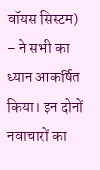वॉयस सिस्टम) – ने सभी का ध्यान आकर्षित किया। इन दोनों नवाचारों का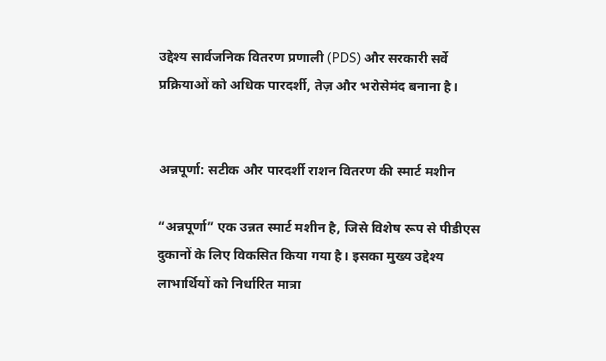उद्देश्य सार्वजनिक वितरण प्रणाली (PDS) और सरकारी सर्वे प्रक्रियाओं को अधिक पारदर्शी, तेज़ और भरोसेमंद बनाना है।


अन्नपूर्णा: सटीक और पारदर्शी राशन वितरण की स्मार्ट मशीन

“अन्नपूर्णा” एक उन्नत स्मार्ट मशीन है, जिसे विशेष रूप से पीडीएस दुकानों के लिए विकसित किया गया है। इसका मुख्य उद्देश्य लाभार्थियों को निर्धारित मात्रा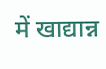में खाद्यान्न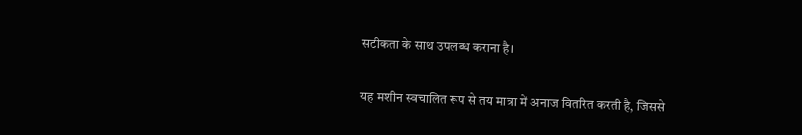सटीकता के साथ उपलब्ध कराना है।

यह मशीन स्वचालित रूप से तय मात्रा में अनाज वितरित करती है, जिससे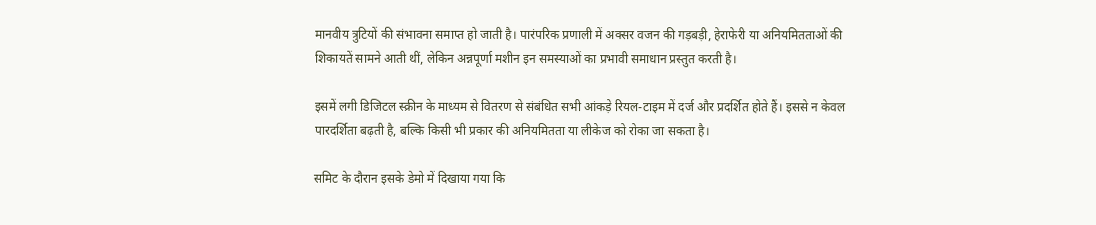मानवीय त्रुटियों की संभावना समाप्त हो जाती है। पारंपरिक प्रणाली में अक्सर वजन की गड़बड़ी, हेराफेरी या अनियमितताओं की शिकायतें सामने आती थीं, लेकिन अन्नपूर्णा मशीन इन समस्याओं का प्रभावी समाधान प्रस्तुत करती है।

इसमें लगी डिजिटल स्क्रीन के माध्यम से वितरण से संबंधित सभी आंकड़े रियल-टाइम में दर्ज और प्रदर्शित होते हैं। इससे न केवल पारदर्शिता बढ़ती है, बल्कि किसी भी प्रकार की अनियमितता या लीकेज को रोका जा सकता है।

समिट के दौरान इसके डेमो में दिखाया गया कि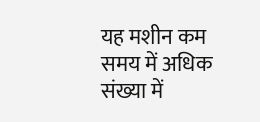यह मशीन कम समय में अधिक संख्या में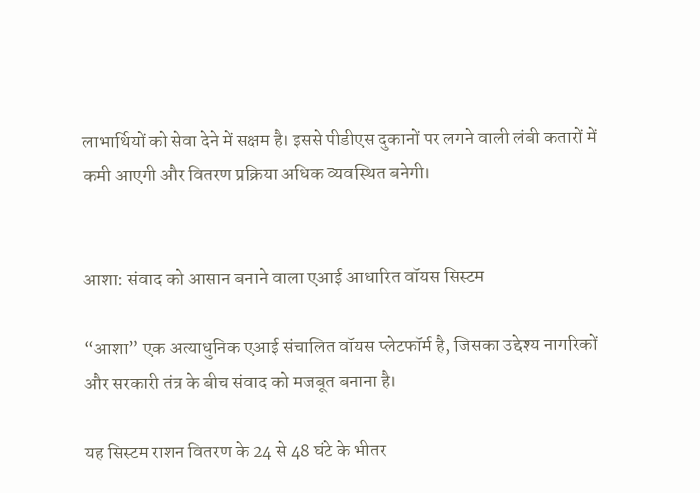लाभार्थियों को सेवा देने में सक्षम है। इससे पीडीएस दुकानों पर लगने वाली लंबी कतारों में कमी आएगी और वितरण प्रक्रिया अधिक व्यवस्थित बनेगी।


आशा: संवाद को आसान बनाने वाला एआई आधारित वॉयस सिस्टम

“आशा” एक अत्याधुनिक एआई संचालित वॉयस प्लेटफॉर्म है, जिसका उद्देश्य नागरिकों और सरकारी तंत्र के बीच संवाद को मजबूत बनाना है।

यह सिस्टम राशन वितरण के 24 से 48 घंटे के भीतर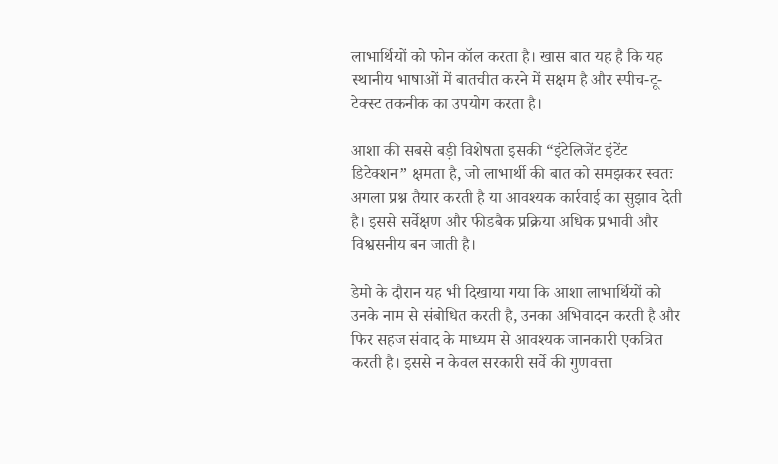लाभार्थियों को फोन कॉल करता है। खास बात यह है कि यह स्थानीय भाषाओं में बातचीत करने में सक्षम है और स्पीच-टू-टेक्स्ट तकनीक का उपयोग करता है।

आशा की सबसे बड़ी विशेषता इसकी “इंटेलिजेंट इंटेंट डिटेक्शन” क्षमता है, जो लाभार्थी की बात को समझकर स्वतः अगला प्रश्न तैयार करती है या आवश्यक कार्रवाई का सुझाव देती है। इससे सर्वेक्षण और फीडबैक प्रक्रिया अधिक प्रभावी और विश्वसनीय बन जाती है।

डेमो के दौरान यह भी दिखाया गया कि आशा लाभार्थियों को उनके नाम से संबोधित करती है, उनका अभिवादन करती है और फिर सहज संवाद के माध्यम से आवश्यक जानकारी एकत्रित करती है। इससे न केवल सरकारी सर्वे की गुणवत्ता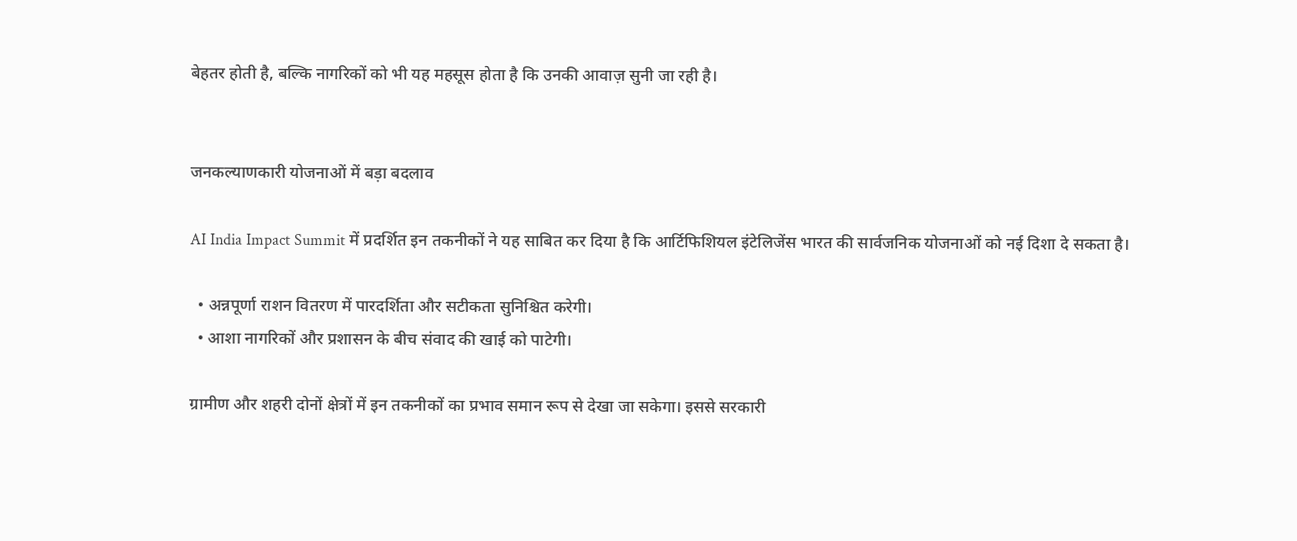बेहतर होती है, बल्कि नागरिकों को भी यह महसूस होता है कि उनकी आवाज़ सुनी जा रही है।


जनकल्याणकारी योजनाओं में बड़ा बदलाव

AI India Impact Summit में प्रदर्शित इन तकनीकों ने यह साबित कर दिया है कि आर्टिफिशियल इंटेलिजेंस भारत की सार्वजनिक योजनाओं को नई दिशा दे सकता है।

  • अन्नपूर्णा राशन वितरण में पारदर्शिता और सटीकता सुनिश्चित करेगी।
  • आशा नागरिकों और प्रशासन के बीच संवाद की खाई को पाटेगी।

ग्रामीण और शहरी दोनों क्षेत्रों में इन तकनीकों का प्रभाव समान रूप से देखा जा सकेगा। इससे सरकारी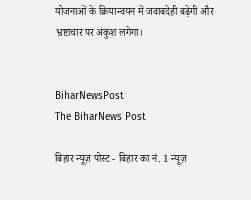योजनाओं के क्रियान्वयन में जवाबदेही बढ़ेगी और भ्रष्टाचार पर अंकुश लगेगा।


BiharNewsPost
The BiharNews Post

बिहार न्यूज़ पोस्ट - बिहार का नं. 1 न्यूज़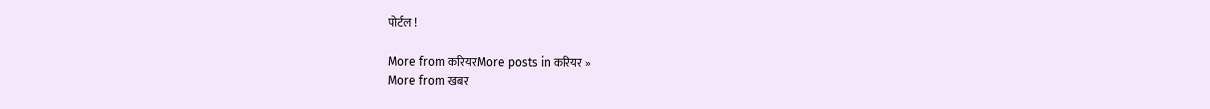पोर्टल !

More from करियरMore posts in करियर »
More from खबर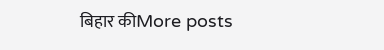बिहार कीMore posts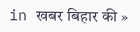in खबर बिहार की »